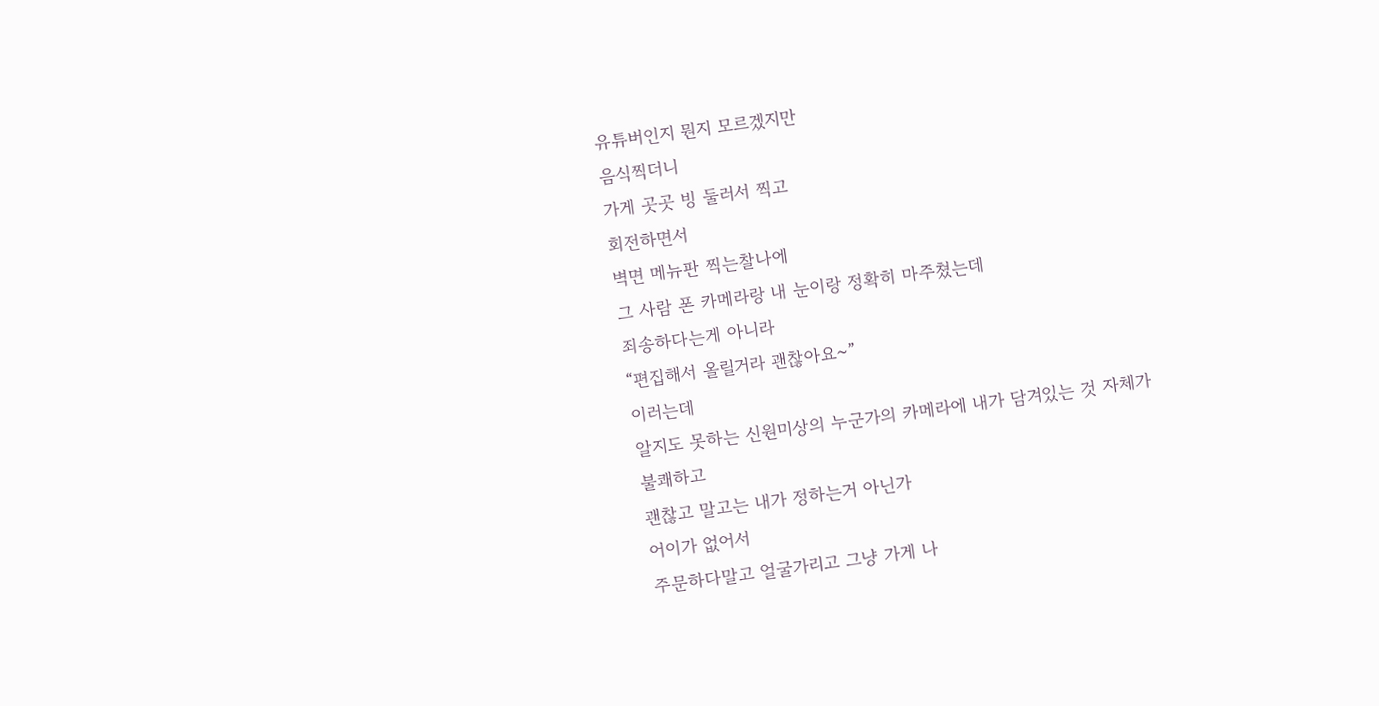유튜버인지 뭔지 모르겠지만
음식찍더니
가게 곳곳 빙 둘러서 찍고
회전하면서
벽면 메뉴판 찍는찰나에
그 사람 폰 카메라랑 내 눈이랑 정확히 마주쳤는데
죄송하다는게 아니라
“편집해서 올릴거라 괜찮아요~”
이러는데
알지도 못하는 신원미상의 누군가의 카메라에 내가 담겨있는 것 자체가
불쾌하고
괜찮고 말고는 내가 정하는거 아닌가
어이가 없어서
주문하다말고 얼굴가리고 그냥 가게 나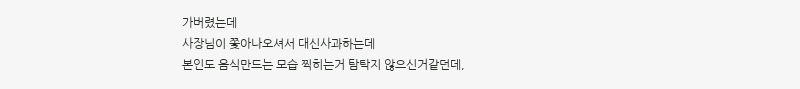가버렸는데
사장님이 쫓아나오셔서 대신사과하는데
본인도 음식만드는 모습 찍히는거 탐탁지 않으신거같던데,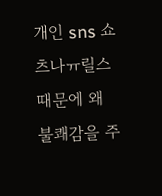개인 sns 쇼츠나ㅠ릴스때문에 왜 불쾌감을 주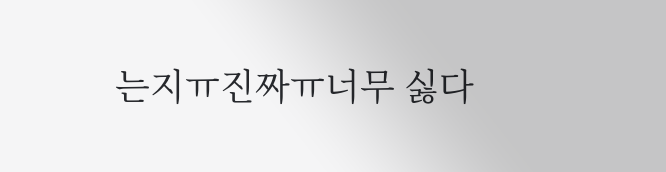는지ㅠ진짜ㅠ너무 싫다